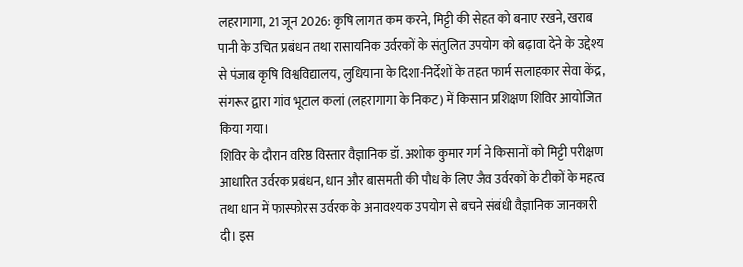लहरागागा, 21 जून 2026: कृषि लागत कम करने, मिट्टी की सेहत को बनाए रखने, खराब पानी के उचित प्रबंधन तथा रासायनिक उर्वरकों के संतुलित उपयोग को बढ़ावा देने के उद्देश्य से पंजाब कृषि विश्वविद्यालय, लुधियाना के दिशा-निर्देशों के तहत फार्म सलाहकार सेवा केंद्र, संगरूर द्वारा गांव भूटाल कलां (लहरागागा के निकट) में किसान प्रशिक्षण शिविर आयोजित किया गया।
शिविर के दौरान वरिष्ठ विस्तार वैज्ञानिक डॉ. अशोक कुमार गर्ग ने किसानों को मिट्टी परीक्षण आधारित उर्वरक प्रबंधन, धान और बासमती की पौध के लिए जैव उर्वरकों के टीकों के महत्व तथा धान में फास्फोरस उर्वरक के अनावश्यक उपयोग से बचने संबंधी वैज्ञानिक जानकारी दी। इस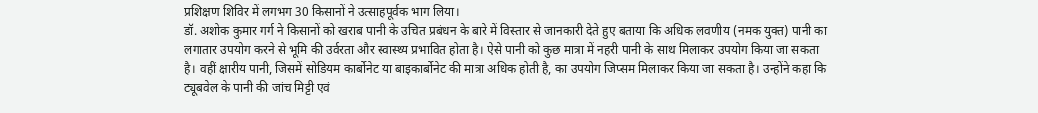प्रशिक्षण शिविर में लगभग 30 किसानों ने उत्साहपूर्वक भाग लिया।
डॉ. अशोक कुमार गर्ग ने किसानों को खराब पानी के उचित प्रबंधन के बारे में विस्तार से जानकारी देते हुए बताया कि अधिक लवणीय (नमक युक्त) पानी का लगातार उपयोग करने से भूमि की उर्वरता और स्वास्थ्य प्रभावित होता है। ऐसे पानी को कुछ मात्रा में नहरी पानी के साथ मिलाकर उपयोग किया जा सकता है। वहीं क्षारीय पानी, जिसमें सोडियम कार्बोनेट या बाइकार्बोनेट की मात्रा अधिक होती है, का उपयोग जिप्सम मिलाकर किया जा सकता है। उन्होंने कहा कि ट्यूबवेल के पानी की जांच मिट्टी एवं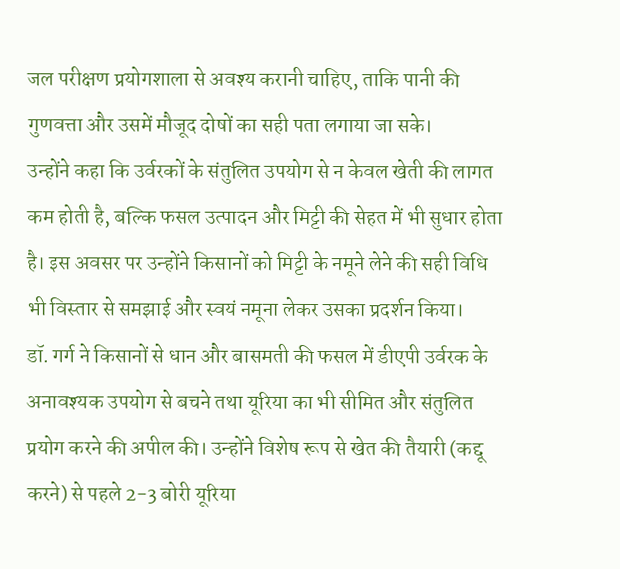जल परीक्षण प्रयोगशाला से अवश्य करानी चाहिए, ताकि पानी की गुणवत्ता और उसमें मौजूद दोषों का सही पता लगाया जा सके।
उन्होंने कहा कि उर्वरकों के संतुलित उपयोग से न केवल खेती की लागत कम होती है, बल्कि फसल उत्पादन और मिट्टी की सेहत में भी सुधार होता है। इस अवसर पर उन्होंने किसानों को मिट्टी के नमूने लेने की सही विधि भी विस्तार से समझाई और स्वयं नमूना लेकर उसका प्रदर्शन किया।
डॉ. गर्ग ने किसानों से धान और बासमती की फसल में डीएपी उर्वरक के अनावश्यक उपयोग से बचने तथा यूरिया का भी सीमित और संतुलित प्रयोग करने की अपील की। उन्होंने विशेष रूप से खेत की तैयारी (कद्दू करने) से पहले 2-3 बोरी यूरिया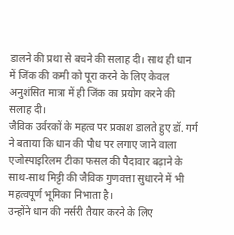डालने की प्रथा से बचने की सलाह दी। साथ ही धान में जिंक की कमी को पूरा करने के लिए केवल अनुशंसित मात्रा में ही जिंक का प्रयोग करने की सलाह दी।
जैविक उर्वरकों के महत्व पर प्रकाश डालते हुए डॉ. गर्ग ने बताया कि धान की पौध पर लगाए जाने वाला एजोस्पाइरिलम टीका फसल की पैदावार बढ़ाने के साथ-साथ मिट्टी की जैविक गुणवत्ता सुधारने में भी महत्वपूर्ण भूमिका निभाता है।
उन्होंने धान की नर्सरी तैयार करने के लिए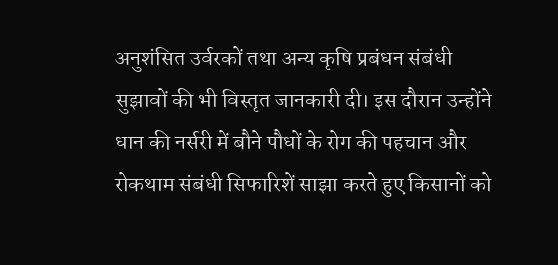अनुशंसित उर्वरकों तथा अन्य कृषि प्रबंधन संबंधी सुझावों की भी विस्तृत जानकारी दी। इस दौरान उन्होंने धान की नर्सरी में बौने पौधों के रोग की पहचान और रोकथाम संबंधी सिफारिशें साझा करते हुए किसानों को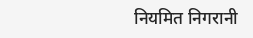नियमित निगरानी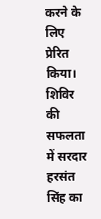करने के लिए प्रेरित किया।
शिविर की सफलता में सरदार हरसंत सिंह का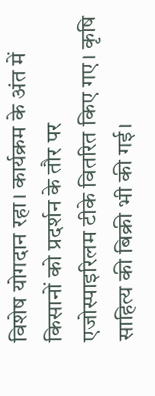विशेष योगदान रहा। कार्यक्रम के अंत में किसानों को प्रदर्शन के तौर पर एजोस्पाइरिलम टीके वितरित किए गए। कृषि साहित्य की बिक्री भी की गई।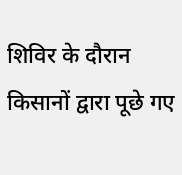शिविर के दौरान किसानों द्वारा पूछे गए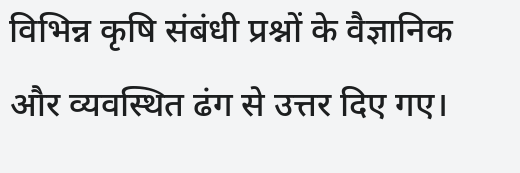विभिन्न कृषि संबंधी प्रश्नों के वैज्ञानिक और व्यवस्थित ढंग से उत्तर दिए गए।